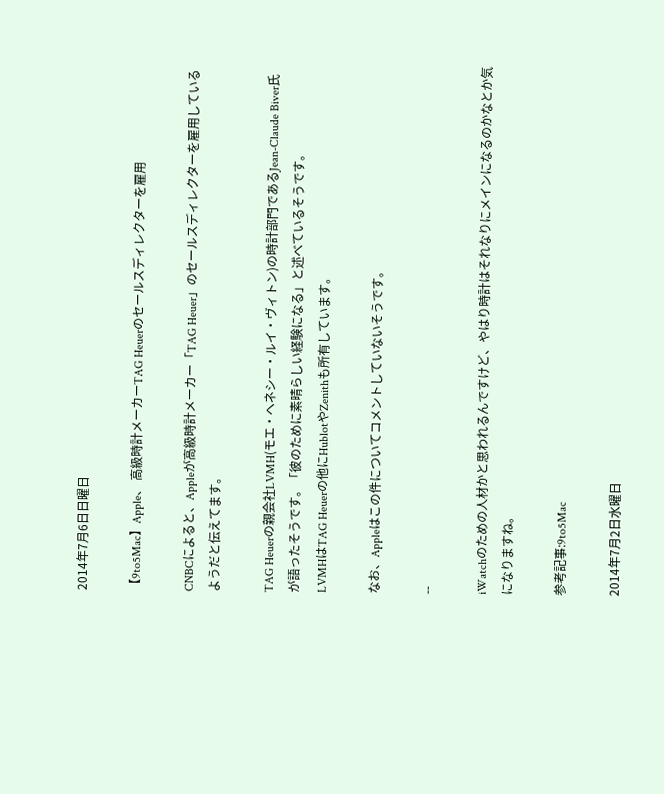2014年7月6日日曜日

【9to5Mac】Apple、 高級時計メーカーTAG Heuerのセールスディレクターを雇用

CNBCによると、Appleが高級時計メーカー「TAG Heuer」のセールスディレクターを雇用しているようだと伝えてます。

TAG Heuerの親会社LVMH(モエ・ヘネシー・ルイ・ヴィトン)の時計部門であるJean-Claude Biver氏が語ったそうです。「彼のために素晴らしい経験になる」と述べているそうです。
LVMHはTAG Heuerの他にHublotやZenithも所有しています。

なお、Appleはこの件についてコメントしていないそうです。

--

iWatchのための人材かと思われるんですけど、やはり時計はそれなりにメインになるのかなとか気になりますね。

参考記事:9to5Mac

2014年7月2日水曜日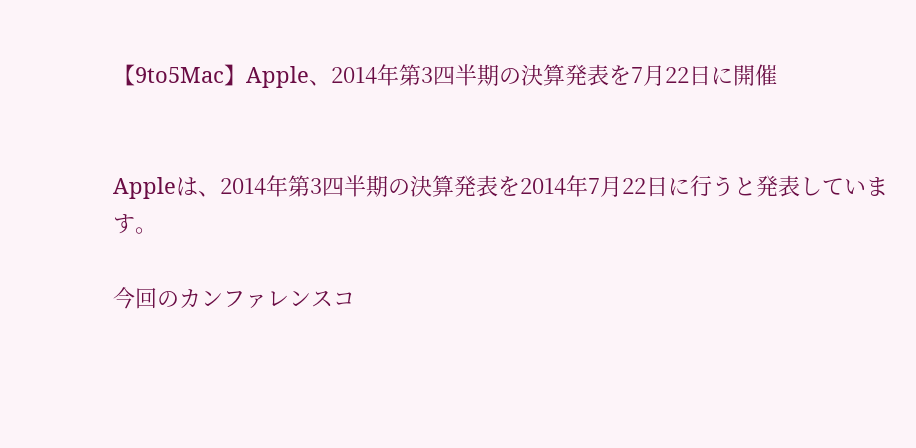【9to5Mac】Apple、2014年第3四半期の決算発表を7月22日に開催


Appleは、2014年第3四半期の決算発表を2014年7月22日に行うと発表しています。

今回のカンファレンスコ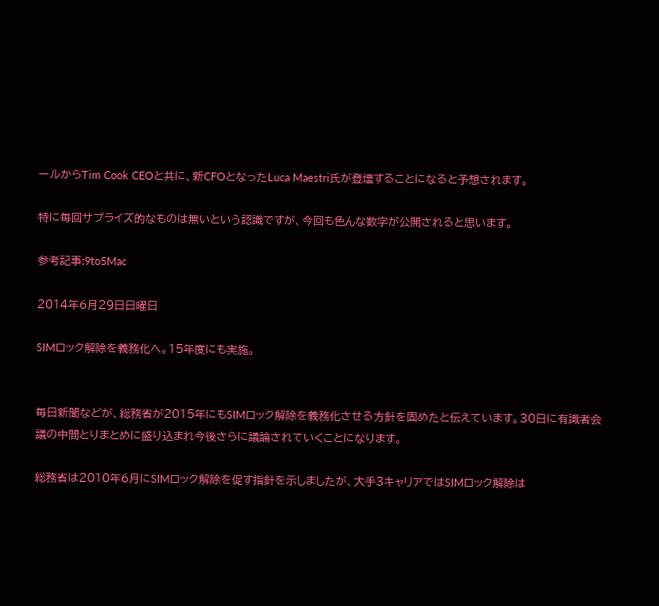ールからTim Cook CEOと共に、新CFOとなったLuca Maestri氏が登壇することになると予想されます。

特に毎回サプライズ的なものは無いという認識ですが、今回も色んな数字が公開されると思います。

参考記事:9to5Mac

2014年6月29日日曜日

SIMロック解除を義務化へ。15年度にも実施。


毎日新聞などが、総務省が2015年にもSIMロック解除を義務化させる方針を固めたと伝えています。30日に有識者会議の中間とりまとめに盛り込まれ今後さらに議論されていくことになります。

総務省は2010年6月にSIMロック解除を促す指針を示しましたが、大手3キャリアではSIMロック解除は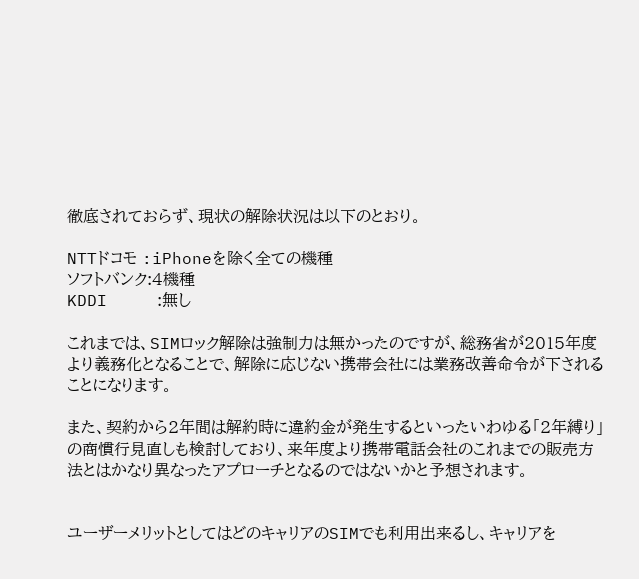徹底されておらず、現状の解除状況は以下のとおり。

NTTドコモ :iPhoneを除く全ての機種
ソフトバンク:4機種
KDDI     :無し

これまでは、SIMロック解除は強制力は無かったのですが、総務省が2015年度より義務化となることで、解除に応じない携帯会社には業務改善命令が下されることになります。

また、契約から2年間は解約時に違約金が発生するといったいわゆる「2年縛り」の商慣行見直しも検討しており、来年度より携帯電話会社のこれまでの販売方法とはかなり異なったアプローチとなるのではないかと予想されます。


ユーザーメリットとしてはどのキャリアのSIMでも利用出来るし、キャリアを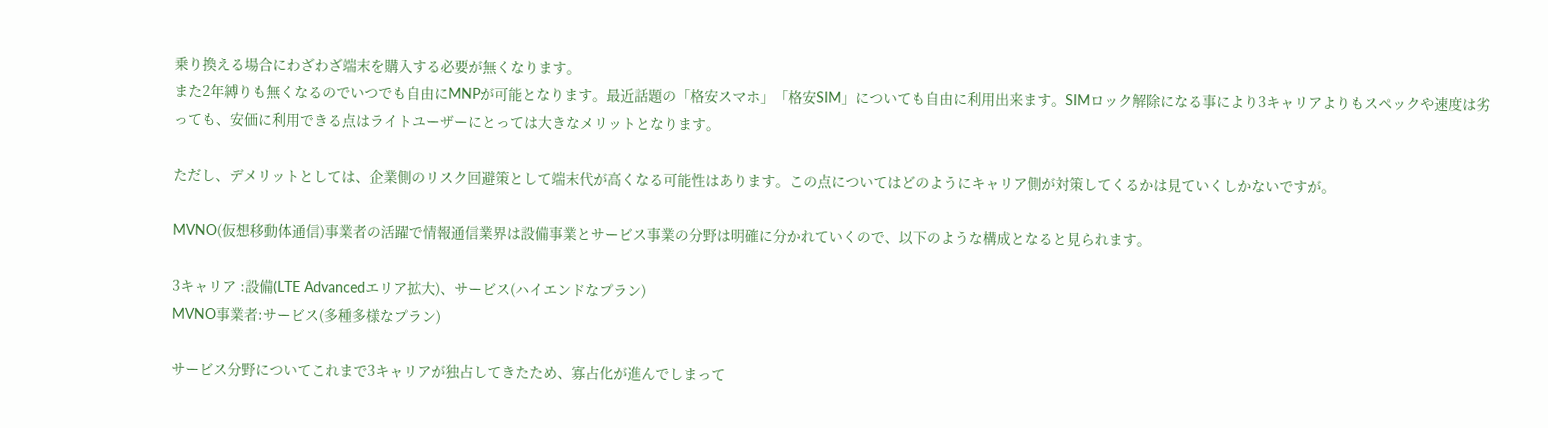乗り換える場合にわざわざ端末を購入する必要が無くなります。
また2年縛りも無くなるのでいつでも自由にMNPが可能となります。最近話題の「格安スマホ」「格安SIM」についても自由に利用出来ます。SIMロック解除になる事により3キャリアよりもスペックや速度は劣っても、安価に利用できる点はライトユーザーにとっては大きなメリットとなります。

ただし、デメリットとしては、企業側のリスク回避策として端末代が高くなる可能性はあります。この点についてはどのようにキャリア側が対策してくるかは見ていくしかないですが。

MVNO(仮想移動体通信)事業者の活躍で情報通信業界は設備事業とサービス事業の分野は明確に分かれていくので、以下のような構成となると見られます。

3キャリア :設備(LTE Advancedエリア拡大)、サービス(ハイエンドなプラン)
MVNO事業者:サービス(多種多様なプラン)

サービス分野についてこれまで3キャリアが独占してきたため、寡占化が進んでしまって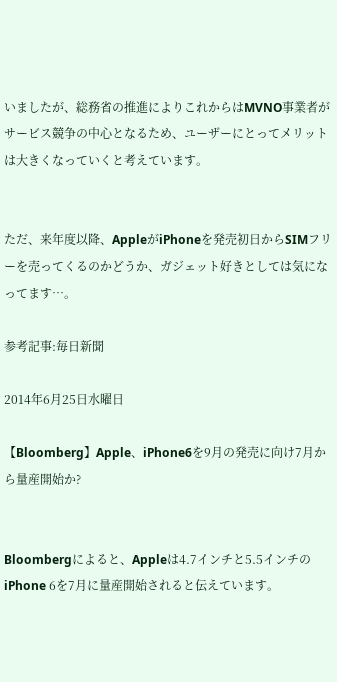いましたが、総務省の推進によりこれからはMVNO事業者がサービス競争の中心となるため、ユーザーにとってメリットは大きくなっていくと考えています。


ただ、来年度以降、AppleがiPhoneを発売初日からSIMフリーを売ってくるのかどうか、ガジェット好きとしては気になってます…。

参考記事:毎日新聞

2014年6月25日水曜日

【Bloomberg】Apple、iPhone6を9月の発売に向け7月から量産開始か?


Bloombergによると、Appleは4.7インチと5.5インチのiPhone 6を7月に量産開始されると伝えています。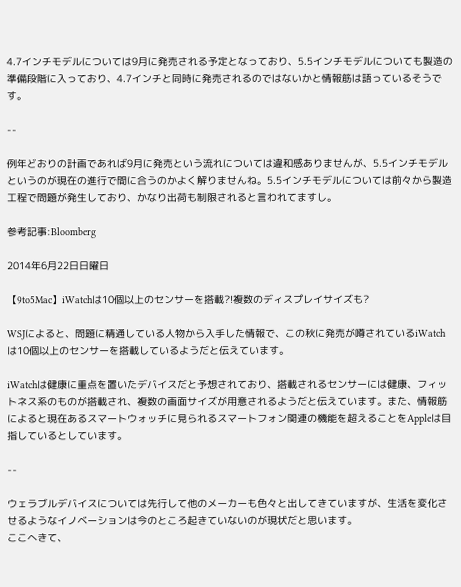4.7インチモデルについては9月に発売される予定となっており、5.5インチモデルについても製造の準備段階に入っており、4.7インチと同時に発売されるのではないかと情報筋は語っているそうです。

--

例年どおりの計画であれば9月に発売という流れについては違和感ありませんが、5.5インチモデルというのが現在の進行で間に合うのかよく解りませんね。5.5インチモデルについては前々から製造工程で問題が発生しており、かなり出荷も制限されると言われてますし。

参考記事:Bloomberg

2014年6月22日日曜日

【9to5Mac】iWatchは10個以上のセンサーを搭載?!複数のディスプレイサイズも?

WSJによると、問題に精通している人物から入手した情報で、この秋に発売が噂されているiWatchは10個以上のセンサーを搭載しているようだと伝えています。

iWatchは健康に重点を置いたデバイスだと予想されており、搭載されるセンサーには健康、フィットネス系のものが搭載され、複数の画面サイズが用意されるようだと伝えています。また、情報筋によると現在あるスマートウォッチに見られるスマートフォン関連の機能を超えることをAppleは目指しているとしています。

--

ウェラブルデバイスについては先行して他のメーカーも色々と出してきていますが、生活を変化させるようなイノベーションは今のところ起きていないのが現状だと思います。
ここへきて、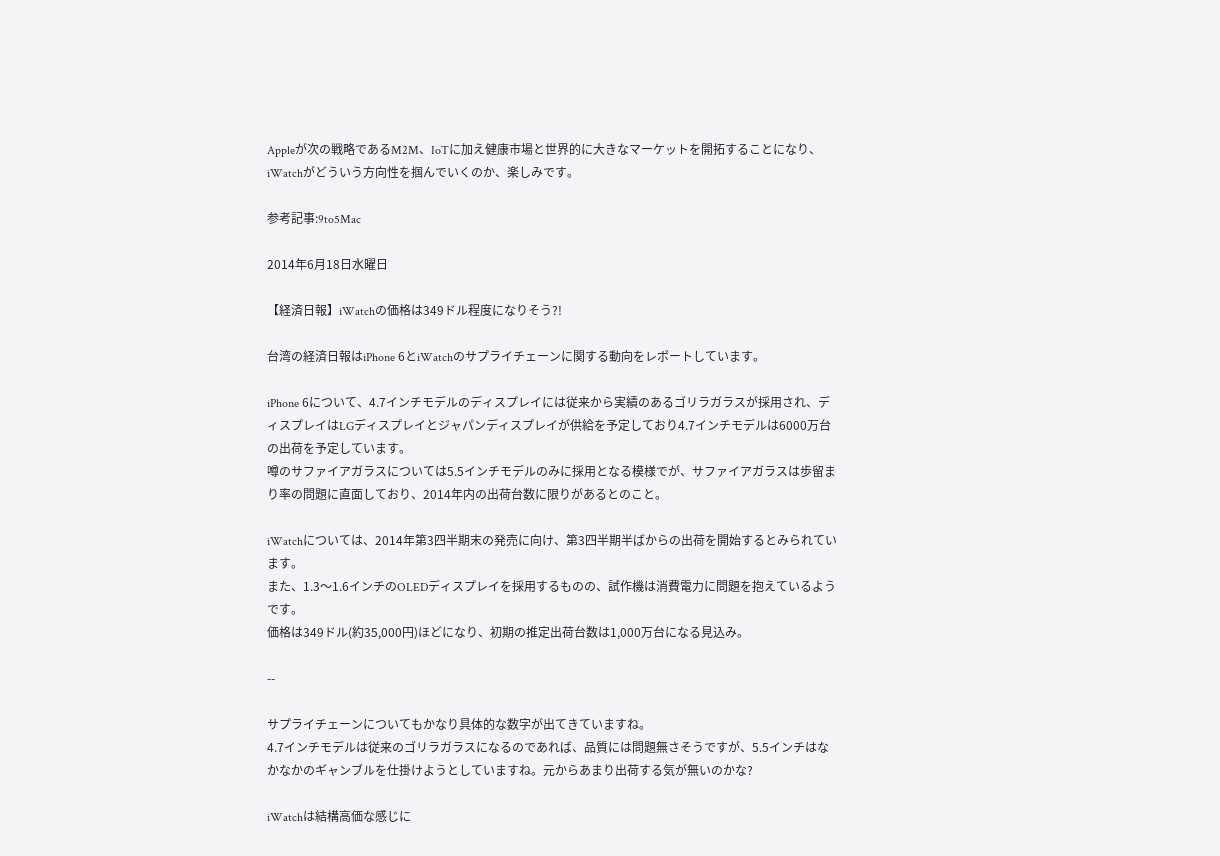Appleが次の戦略であるM2M、IoTに加え健康市場と世界的に大きなマーケットを開拓することになり、iWatchがどういう方向性を掴んでいくのか、楽しみです。

参考記事:9to5Mac

2014年6月18日水曜日

【経済日報】iWatchの価格は349ドル程度になりそう?!

台湾の経済日報はiPhone 6とiWatchのサプライチェーンに関する動向をレポートしています。

iPhone 6について、4.7インチモデルのディスプレイには従来から実績のあるゴリラガラスが採用され、ディスプレイはLGディスプレイとジャパンディスプレイが供給を予定しており4.7インチモデルは6000万台の出荷を予定しています。
噂のサファイアガラスについては5.5インチモデルのみに採用となる模様でが、サファイアガラスは歩留まり率の問題に直面しており、2014年内の出荷台数に限りがあるとのこと。

iWatchについては、2014年第3四半期末の発売に向け、第3四半期半ばからの出荷を開始するとみられています。
また、1.3〜1.6インチのOLEDディスプレイを採用するものの、試作機は消費電力に問題を抱えているようです。
価格は349ドル(約35,000円)ほどになり、初期の推定出荷台数は1,000万台になる見込み。

--

サプライチェーンについてもかなり具体的な数字が出てきていますね。
4.7インチモデルは従来のゴリラガラスになるのであれば、品質には問題無さそうですが、5.5インチはなかなかのギャンブルを仕掛けようとしていますね。元からあまり出荷する気が無いのかな?

iWatchは結構高価な感じに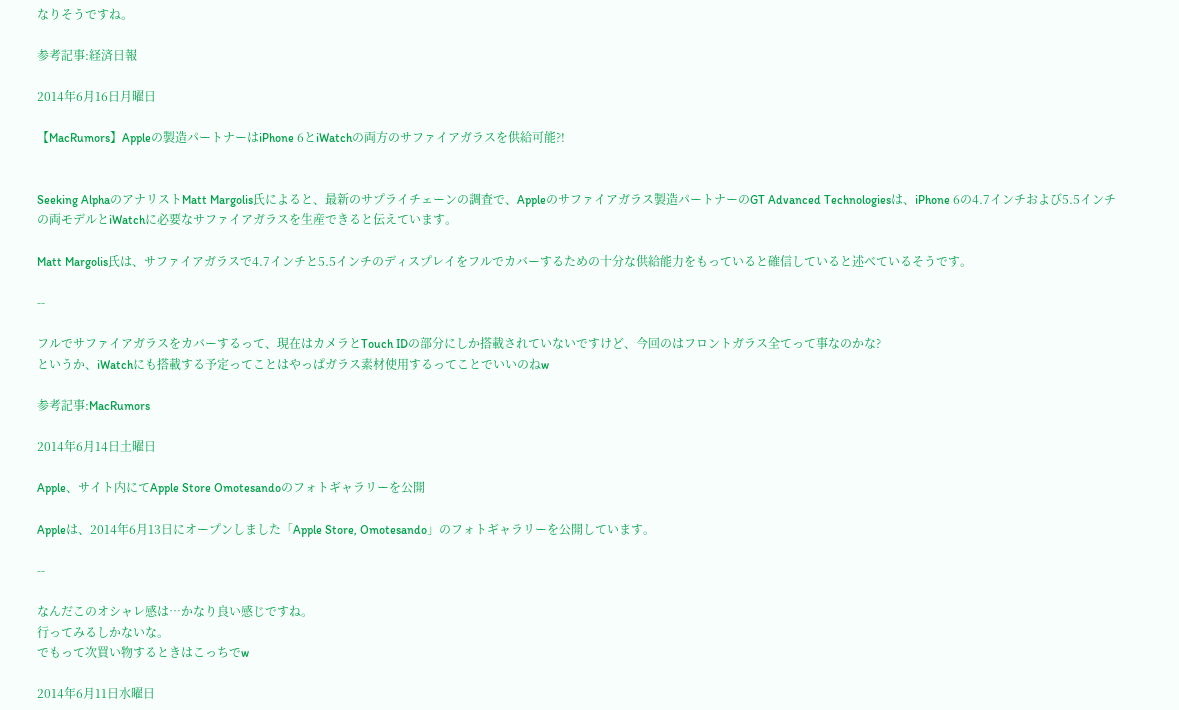なりそうですね。

参考記事:経済日報

2014年6月16日月曜日

【MacRumors】Appleの製造パートナーはiPhone 6とiWatchの両方のサファイアガラスを供給可能?!


Seeking AlphaのアナリストMatt Margolis氏によると、最新のサプライチェーンの調査で、Appleのサファイアガラス製造パートナーのGT Advanced Technologiesは、iPhone 6の4.7インチおよび5.5インチの両モデルとiWatchに必要なサファイアガラスを生産できると伝えています。

Matt Margolis氏は、サファイアガラスで4.7インチと5.5インチのディスプレイをフルでカバーするための十分な供給能力をもっていると確信していると述べているそうです。

--

フルでサファイアガラスをカバーするって、現在はカメラとTouch IDの部分にしか搭載されていないですけど、今回のはフロントガラス全てって事なのかな?
というか、iWatchにも搭載する予定ってことはやっぱガラス素材使用するってことでいいのねw

参考記事:MacRumors

2014年6月14日土曜日

Apple、サイト内にてApple Store Omotesandoのフォトギャラリーを公開

Appleは、2014年6月13日にオープンしました「Apple Store, Omotesando」のフォトギャラリーを公開しています。

--

なんだこのオシャレ感は…かなり良い感じですね。
行ってみるしかないな。
でもって次買い物するときはこっちでw

2014年6月11日水曜日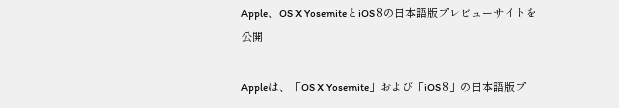Apple、OS X YosemiteとiOS 8の日本語版プレビューサイトを公開

Appleは、「OS X Yosemite」および「iOS 8」の日本語版プ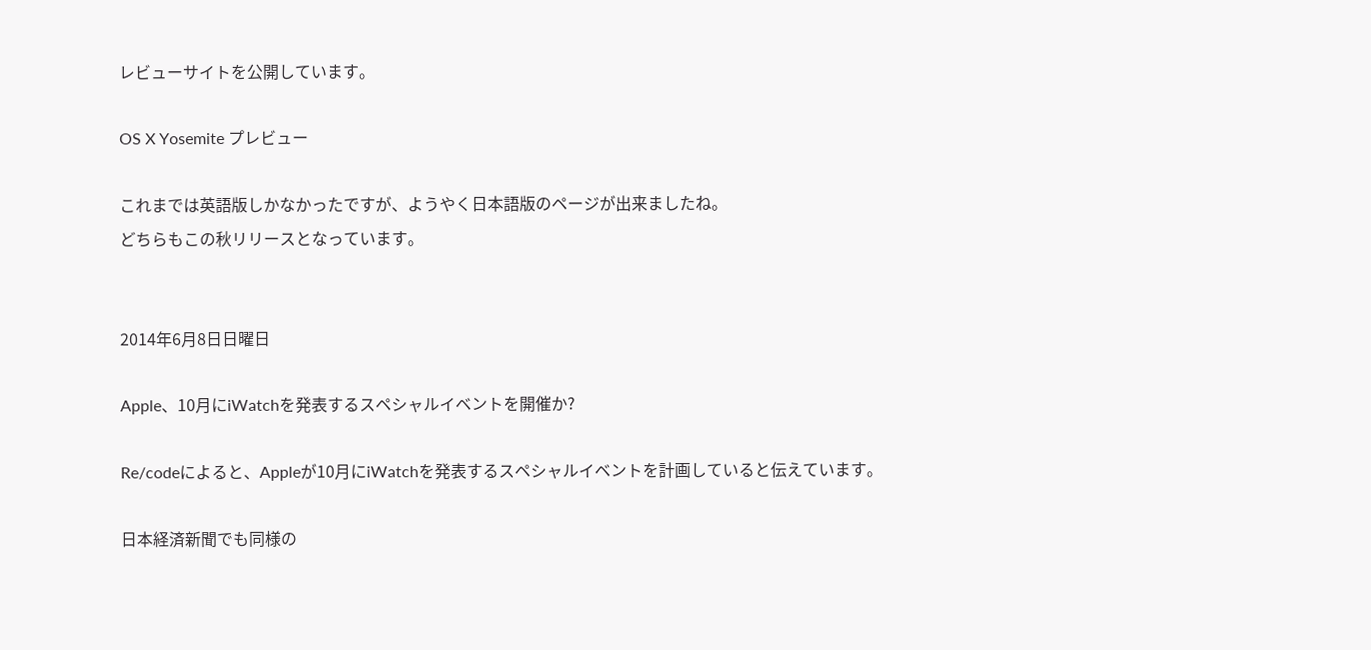レビューサイトを公開しています。

OS X Yosemite プレビュー

これまでは英語版しかなかったですが、ようやく日本語版のページが出来ましたね。
どちらもこの秋リリースとなっています。


2014年6月8日日曜日

Apple、10月にiWatchを発表するスペシャルイベントを開催か?

Re/codeによると、Appleが10月にiWatchを発表するスペシャルイベントを計画していると伝えています。

日本経済新聞でも同様の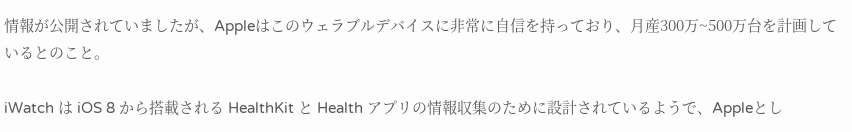情報が公開されていましたが、Appleはこのウェラブルデバイスに非常に自信を持っており、月産300万~500万台を計画しているとのこと。

iWatch は iOS 8 から搭載される HealthKit と Health アプリの情報収集のために設計されているようで、Appleとし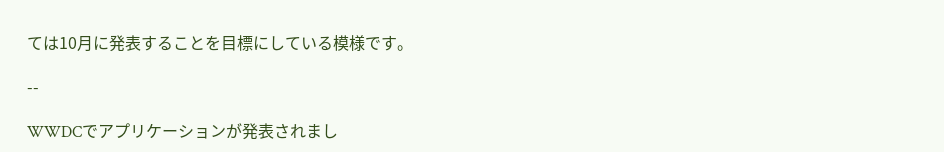ては10月に発表することを目標にしている模様です。

--

WWDCでアプリケーションが発表されまし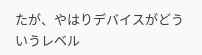たが、やはりデバイスがどういうレベル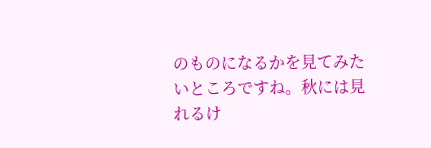のものになるかを見てみたいところですね。秋には見れるけ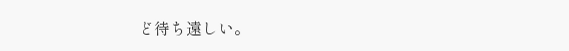ど待ち遠しい。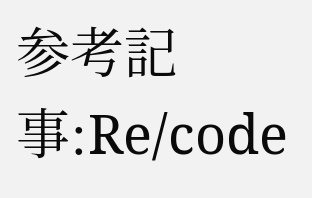参考記事:Re/code